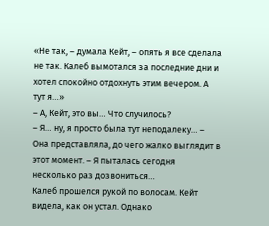«Не так, – думала Кейт, – опять я все сделала не так. Калеб вымотался за последние дни и хотел спокойно отдохнуть этим вечером. А тут я…»
– А, Кейт, это вы… Что случилось?
– Я… ну, я просто была тут неподалеку… – Она представляла, до чего жалко выглядит в этот момент. – Я пыталась сегодня несколько раз дозвониться…
Калеб прошелся рукой по волосам. Кейт видела, как он устал. Однако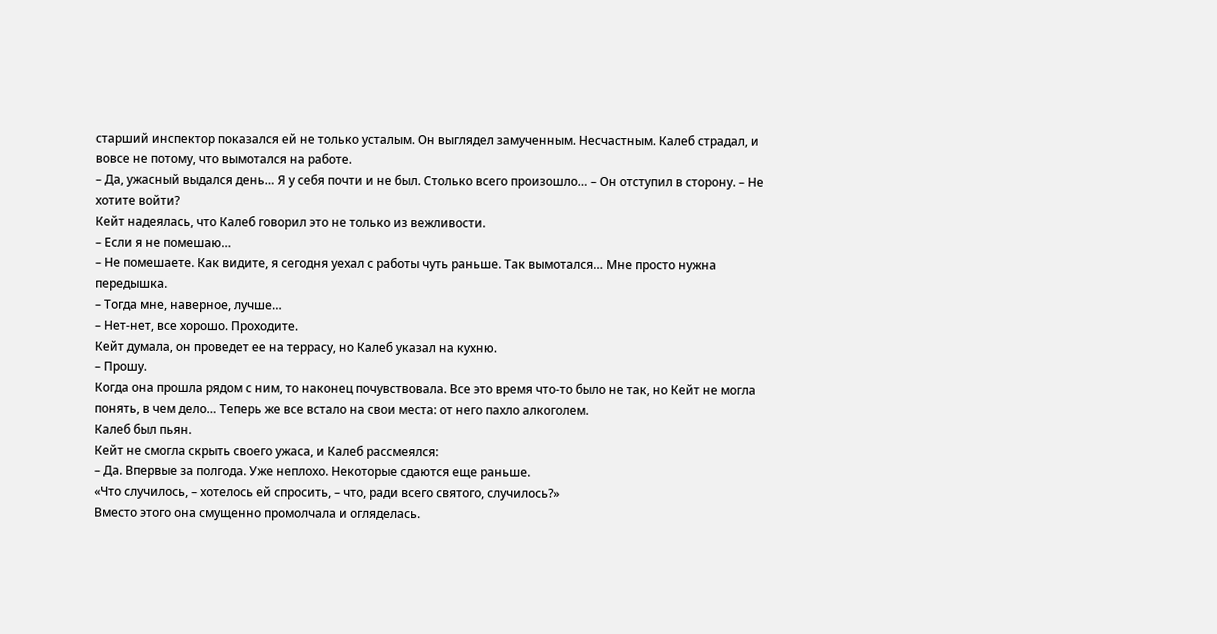старший инспектор показался ей не только усталым. Он выглядел замученным. Несчастным. Калеб страдал, и вовсе не потому, что вымотался на работе.
– Да, ужасный выдался день… Я у себя почти и не был. Столько всего произошло… – Он отступил в сторону. – Не хотите войти?
Кейт надеялась, что Калеб говорил это не только из вежливости.
– Если я не помешаю…
– Не помешаете. Как видите, я сегодня уехал с работы чуть раньше. Так вымотался… Мне просто нужна передышка.
– Тогда мне, наверное, лучше…
– Нет-нет, все хорошо. Проходите.
Кейт думала, он проведет ее на террасу, но Калеб указал на кухню.
– Прошу.
Когда она прошла рядом с ним, то наконец почувствовала. Все это время что-то было не так, но Кейт не могла понять, в чем дело… Теперь же все встало на свои места: от него пахло алкоголем.
Калеб был пьян.
Кейт не смогла скрыть своего ужаса, и Калеб рассмеялся:
– Да. Впервые за полгода. Уже неплохо. Некоторые сдаются еще раньше.
«Что случилось, – хотелось ей спросить, – что, ради всего святого, случилось?»
Вместо этого она смущенно промолчала и огляделась.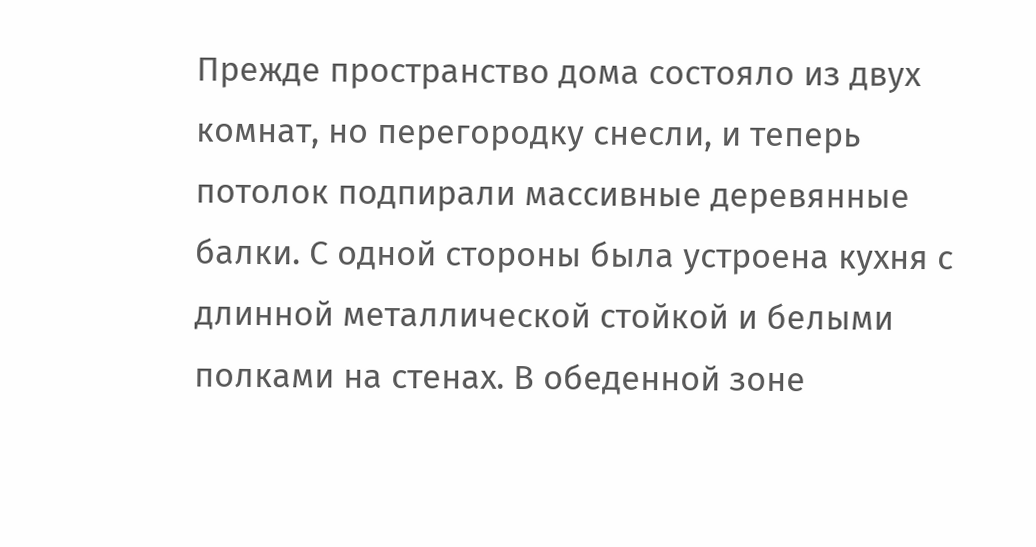Прежде пространство дома состояло из двух комнат, но перегородку снесли, и теперь потолок подпирали массивные деревянные балки. С одной стороны была устроена кухня с длинной металлической стойкой и белыми полками на стенах. В обеденной зоне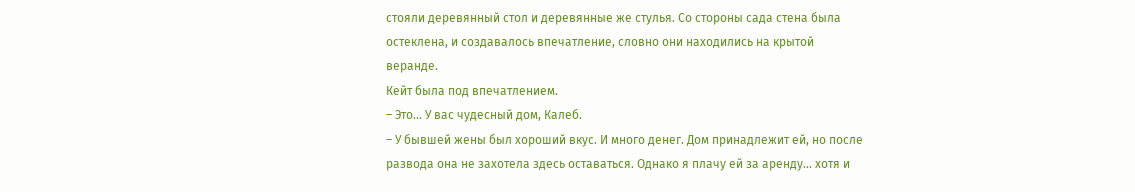стояли деревянный стол и деревянные же стулья. Со стороны сада стена была остеклена, и создавалось впечатление, словно они находились на крытой веранде.
Кейт была под впечатлением.
– Это… У вас чудесный дом, Калеб.
– У бывшей жены был хороший вкус. И много денег. Дом принадлежит ей, но после развода она не захотела здесь оставаться. Однако я плачу ей за аренду… хотя и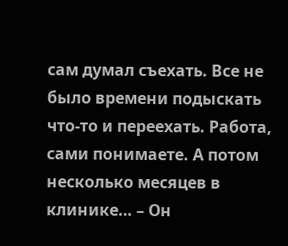сам думал съехать. Все не было времени подыскать что-то и переехать. Работа, сами понимаете. А потом несколько месяцев в клинике… – Он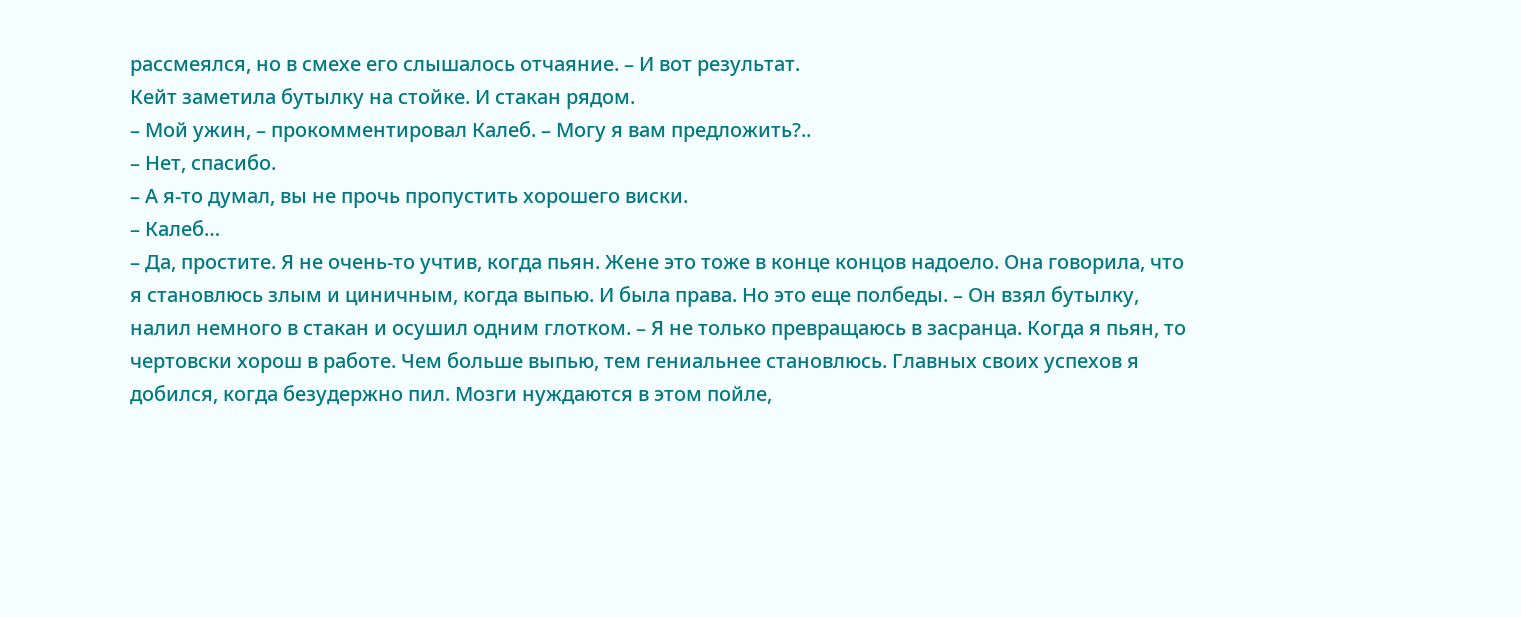рассмеялся, но в смехе его слышалось отчаяние. – И вот результат.
Кейт заметила бутылку на стойке. И стакан рядом.
– Мой ужин, – прокомментировал Калеб. – Могу я вам предложить?..
– Нет, спасибо.
– А я-то думал, вы не прочь пропустить хорошего виски.
– Калеб…
– Да, простите. Я не очень-то учтив, когда пьян. Жене это тоже в конце концов надоело. Она говорила, что я становлюсь злым и циничным, когда выпью. И была права. Но это еще полбеды. – Он взял бутылку, налил немного в стакан и осушил одним глотком. – Я не только превращаюсь в засранца. Когда я пьян, то чертовски хорош в работе. Чем больше выпью, тем гениальнее становлюсь. Главных своих успехов я добился, когда безудержно пил. Мозги нуждаются в этом пойле,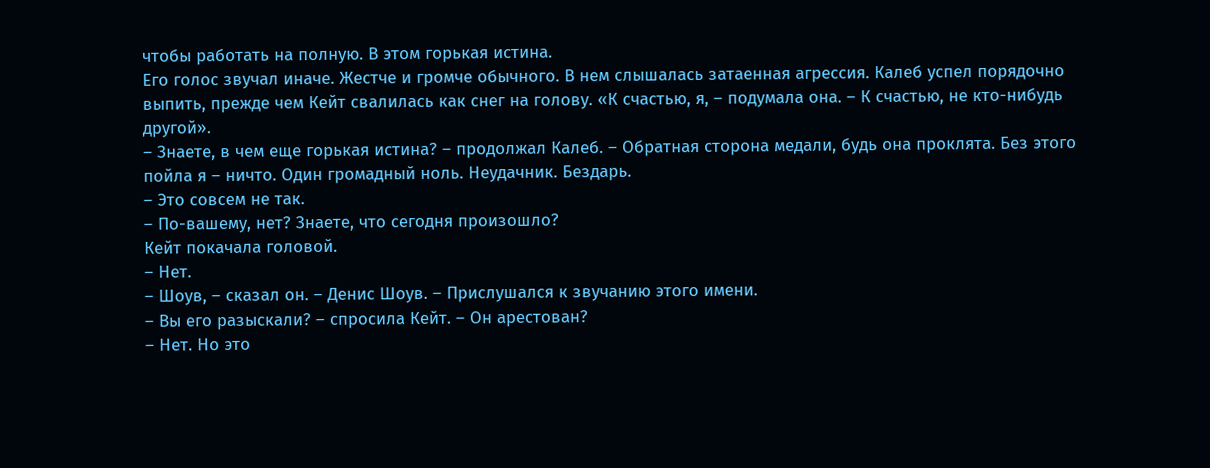чтобы работать на полную. В этом горькая истина.
Его голос звучал иначе. Жестче и громче обычного. В нем слышалась затаенная агрессия. Калеб успел порядочно выпить, прежде чем Кейт свалилась как снег на голову. «К счастью, я, – подумала она. – К счастью, не кто-нибудь другой».
– Знаете, в чем еще горькая истина? – продолжал Калеб. – Обратная сторона медали, будь она проклята. Без этого пойла я – ничто. Один громадный ноль. Неудачник. Бездарь.
– Это совсем не так.
– По-вашему, нет? Знаете, что сегодня произошло?
Кейт покачала головой.
– Нет.
– Шоув, – сказал он. – Денис Шоув. – Прислушался к звучанию этого имени.
– Вы его разыскали? – спросила Кейт. – Он арестован?
– Нет. Но это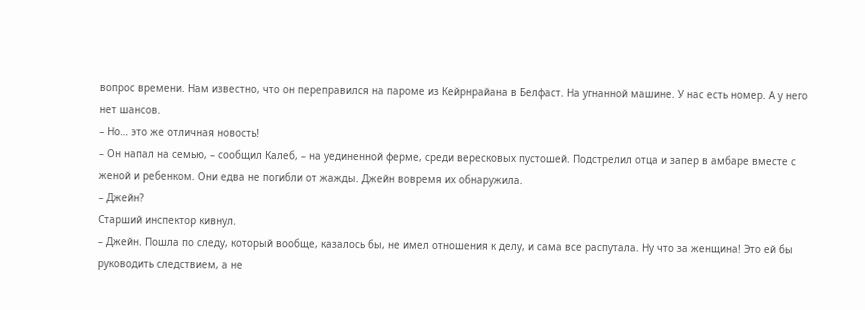вопрос времени. Нам известно, что он переправился на пароме из Кейрнрайана в Белфаст. На угнанной машине. У нас есть номер. А у него нет шансов.
– Но… это же отличная новость!
– Он напал на семью, – сообщил Калеб, – на уединенной ферме, среди вересковых пустошей. Подстрелил отца и запер в амбаре вместе с женой и ребенком. Они едва не погибли от жажды. Джейн вовремя их обнаружила.
– Джейн?
Старший инспектор кивнул.
– Джейн. Пошла по следу, который вообще, казалось бы, не имел отношения к делу, и сама все распутала. Ну что за женщина! Это ей бы руководить следствием, а не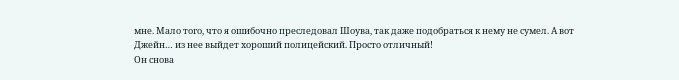мне. Мало того, что я ошибочно преследовал Шоува, так даже подобраться к нему не сумел. А вот Джейн… из нее выйдет хороший полицейский. Просто отличный!
Он снова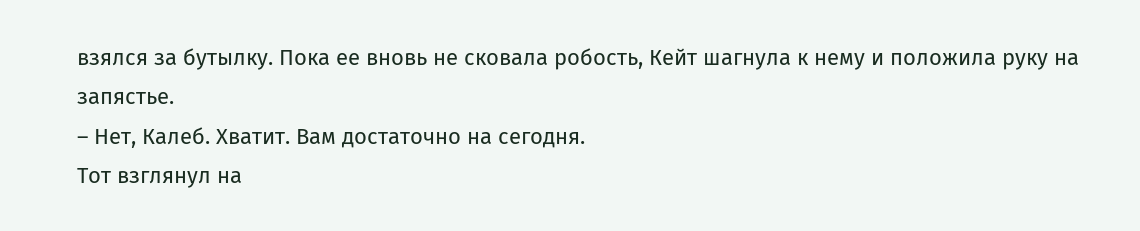взялся за бутылку. Пока ее вновь не сковала робость, Кейт шагнула к нему и положила руку на запястье.
– Нет, Калеб. Хватит. Вам достаточно на сегодня.
Тот взглянул на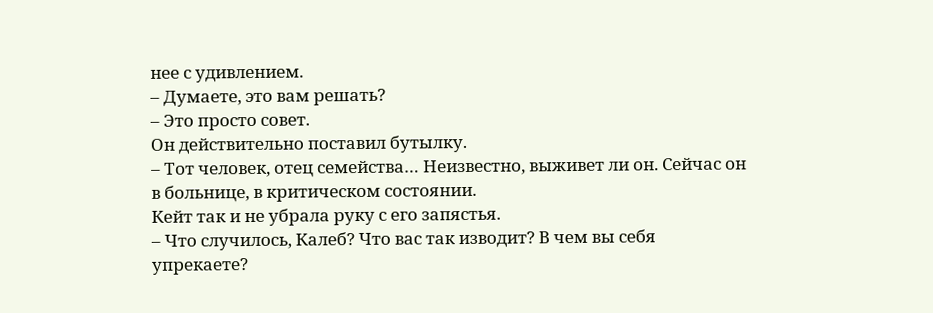нее с удивлением.
– Думаете, это вам решать?
– Это просто совет.
Он действительно поставил бутылку.
– Тот человек, отец семейства… Неизвестно, выживет ли он. Сейчас он в больнице, в критическом состоянии.
Кейт так и не убрала руку с его запястья.
– Что случилось, Калеб? Что вас так изводит? В чем вы себя упрекаете?